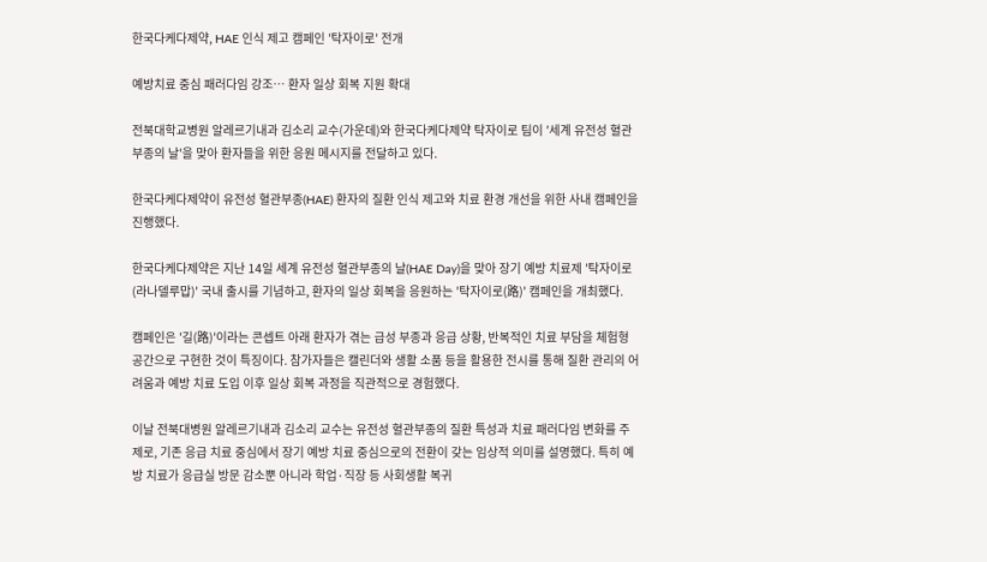한국다케다제약, HAE 인식 제고 캠페인 '탁자이로' 전개

예방치료 중심 패러다임 강조… 환자 일상 회복 지원 확대

전북대학교병원 알레르기내과 김소리 교수(가운데)와 한국다케다제약 탁자이로 팀이 '세계 유전성 혈관부종의 날'을 맞아 환자들을 위한 응원 메시지를 전달하고 있다.

한국다케다제약이 유전성 혈관부종(HAE) 환자의 질환 인식 제고와 치료 환경 개선을 위한 사내 캠페인을 진행했다.

한국다케다제약은 지난 14일 세계 유전성 혈관부종의 날(HAE Day)을 맞아 장기 예방 치료제 '탁자이로(라나델루맙)' 국내 출시를 기념하고, 환자의 일상 회복을 응원하는 '탁자이로(路)' 캠페인을 개최했다.

캠페인은 '길(路)'이라는 콘셉트 아래 환자가 겪는 급성 부종과 응급 상황, 반복적인 치료 부담을 체험형 공간으로 구현한 것이 특징이다. 참가자들은 캘린더와 생활 소품 등을 활용한 전시를 통해 질환 관리의 어려움과 예방 치료 도입 이후 일상 회복 과정을 직관적으로 경험했다.

이날 전북대병원 알레르기내과 김소리 교수는 유전성 혈관부종의 질환 특성과 치료 패러다임 변화를 주제로, 기존 응급 치료 중심에서 장기 예방 치료 중심으로의 전환이 갖는 임상적 의미를 설명했다. 특히 예방 치료가 응급실 방문 감소뿐 아니라 학업·직장 등 사회생활 복귀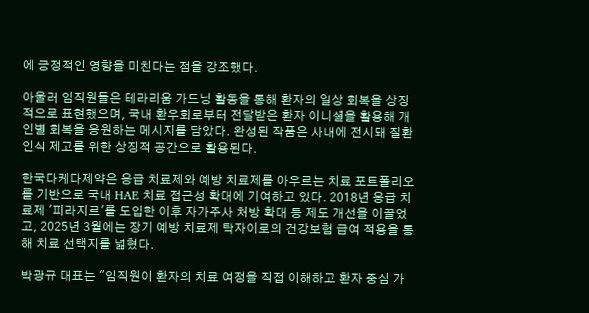에 긍정적인 영향을 미친다는 점을 강조했다.

아울러 임직원들은 테라리움 가드닝 활동을 통해 환자의 일상 회복을 상징적으로 표현했으며, 국내 환우회로부터 전달받은 환자 이니셜을 활용해 개인별 회복을 응원하는 메시지를 담았다. 완성된 작품은 사내에 전시돼 질환 인식 제고를 위한 상징적 공간으로 활용된다.

한국다케다제약은 응급 치료제와 예방 치료제를 아우르는 치료 포트폴리오를 기반으로 국내 HAE 치료 접근성 확대에 기여하고 있다. 2018년 응급 치료제 '피라지르'를 도입한 이후 자가주사 처방 확대 등 제도 개선을 이끌었고, 2025년 3월에는 장기 예방 치료제 탁자이로의 건강보험 급여 적용을 통해 치료 선택지를 넓혔다.

박광규 대표는 "임직원이 환자의 치료 여정을 직접 이해하고 환자 중심 가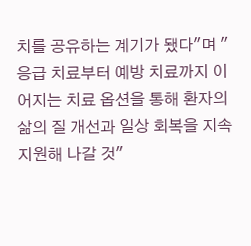치를 공유하는 계기가 됐다"며 "응급 치료부터 예방 치료까지 이어지는 치료 옵션을 통해 환자의 삶의 질 개선과 일상 회복을 지속 지원해 나갈 것"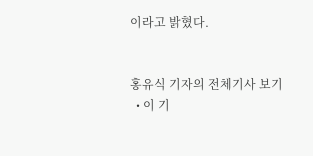이라고 밝혔다.


홍유식 기자의 전체기사 보기
  • 이 기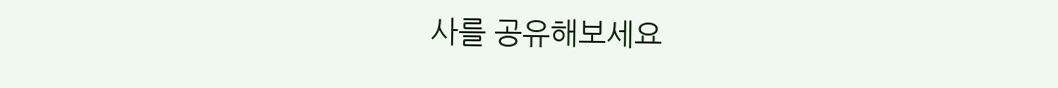사를 공유해보세요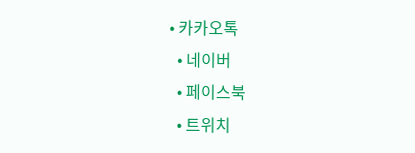• 카카오톡
  • 네이버
  • 페이스북
  • 트위치